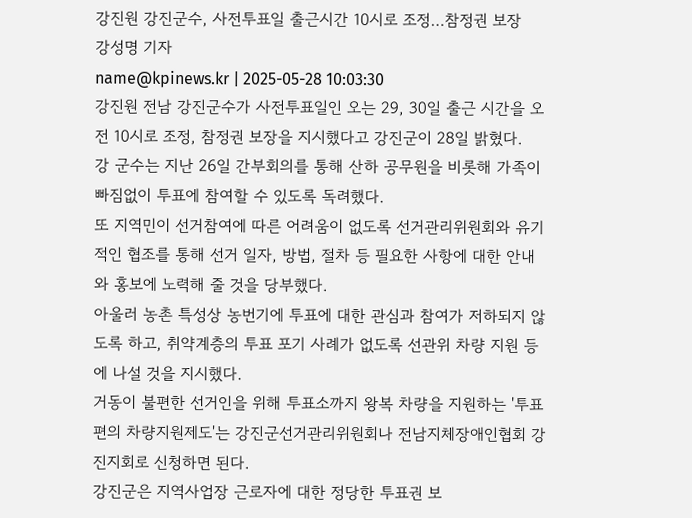강진원 강진군수, 사전투표일 출근시간 10시로 조정…참정권 보장
강성명 기자
name@kpinews.kr | 2025-05-28 10:03:30
강진원 전남 강진군수가 사전투표일인 오는 29, 30일 출근 시간을 오전 10시로 조정, 참정권 보장을 지시했다고 강진군이 28일 밝혔다.
강 군수는 지난 26일 간부회의를 통해 산하 공무원을 비롯해 가족이 빠짐없이 투표에 참여할 수 있도록 독려했다.
또 지역민이 선거참여에 따른 어려움이 없도록 선거관리위원회와 유기적인 협조를 통해 선거 일자, 방법, 절차 등 필요한 사항에 대한 안내와 홍보에 노력해 줄 것을 당부했다.
아울러 농촌 특성상 농번기에 투표에 대한 관심과 참여가 저하되지 않도록 하고, 취약계층의 투표 포기 사례가 없도록 선관위 차량 지원 등에 나설 것을 지시했다.
거동이 불편한 선거인을 위해 투표소까지 왕복 차량을 지원하는 '투표편의 차량지원제도'는 강진군선거관리위원회나 전남지체장애인협회 강진지회로 신청하면 된다.
강진군은 지역사업장 근로자에 대한 정당한 투표권 보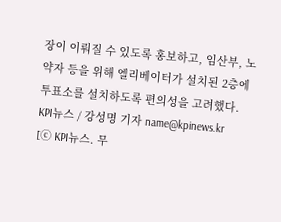장이 이뤄질 수 있도록 홍보하고, 임산부, 노약자 등을 위해 엘리베이터가 설치된 2층에 투표소를 설치하도록 편의성을 고려했다.
KPI뉴스 / 강성명 기자 name@kpinews.kr
[ⓒ KPI뉴스. 무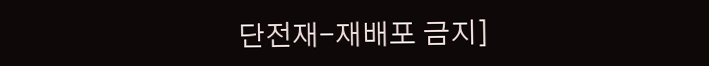단전재-재배포 금지]